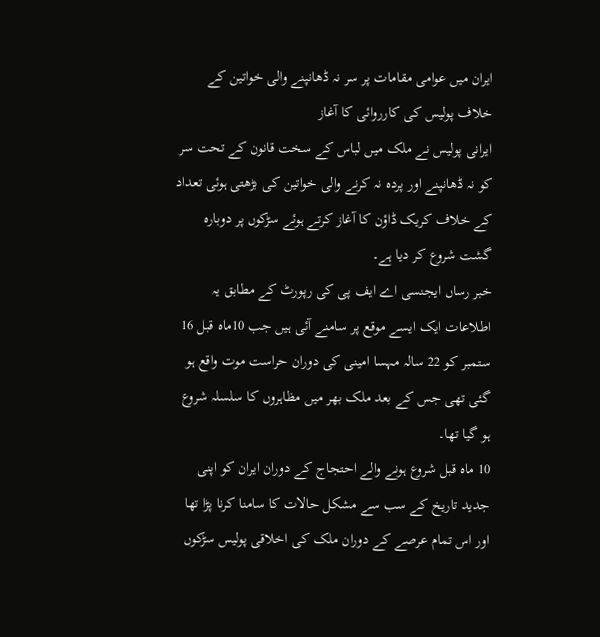ایران میں عوامی مقامات پر سر نہ ڈھانپنے والی خواتین کے خلاف پولیس کی کارروائی کا آغاز
ایرانی پولیس نے ملک میں لباس کے سخت قانون کے تحت سر کو نہ ڈھانپنے اور پردہ نہ کرنے والی خواتین کی بڑھتی ہوئی تعداد کے خلاف کریک ڈاؤن کا آغاز کرتے ہوئے سڑکوں پر دوبارہ گشت شروع کر دیا ہے۔
خبر رساں ایجنسی اے ایف پی کی رپورٹ کے مطابق یہ اطلاعات ایک ایسے موقع پر سامنے آئی ہیں جب 10ماہ قبل 16 ستمبر کو 22 سالہ مہسا امینی کی دوران حراست موت واقع ہو گئی تھی جس کے بعد ملک بھر میں مظاہروں کا سلسلہ شروع ہو گیا تھا۔
10 ماہ قبل شروع ہونے والے احتجاج کے دوران ایران کو اپنی جدید تاریخ کے سب سے مشکل حالات کا سامنا کرنا پڑا تھا اور اس تمام عرصے کے دوران ملک کی اخلاقی پولیس سڑکوں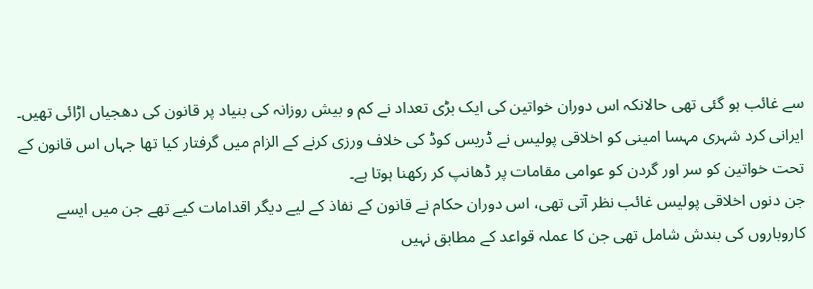سے غائب ہو گئی تھی حالانکہ اس دوران خواتین کی ایک بڑی تعداد نے کم و بیش روزانہ کی بنیاد پر قانون کی دھجیاں اڑائی تھیں۔
ایرانی کرد شہری مہسا امینی کو اخلاقی پولیس نے ڈریس کوڈ کی خلاف ورزی کرنے کے الزام میں گرفتار کیا تھا جہاں اس قانون کے تحت خواتین کو سر اور گردن کو عوامی مقامات پر ڈھانپ کر رکھنا ہوتا ہے۔
جن دنوں اخلاقی پولیس غائب نظر آتی تھی، اس دوران حکام نے قانون کے نفاذ کے لیے دیگر اقدامات کیے تھے جن میں ایسے کاروباروں کی بندش شامل تھی جن کا عملہ قواعد کے مطابق نہیں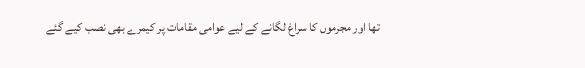تھا اور مجرموں کا سراغ لگانے کے لیے عوامی مقامات پر کیمرے بھی نصب کیے گئے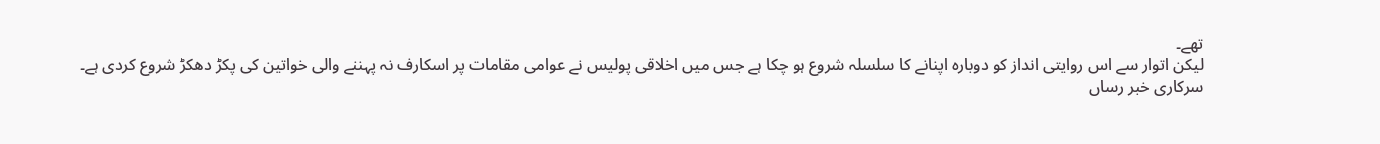تھے۔
لیکن اتوار سے اس روایتی انداز کو دوبارہ اپنانے کا سلسلہ شروع ہو چکا ہے جس میں اخلاقی پولیس نے عوامی مقامات پر اسکارف نہ پہننے والی خواتین کی پکڑ دھکڑ شروع کردی ہے۔
سرکاری خبر رساں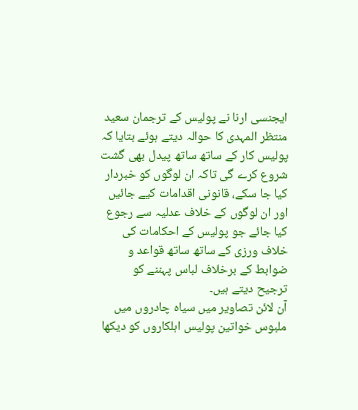ایجنسی ارنا نے پولیس کے ترجمان سعید منتظر المہدی کا حوالہ دیتے ہوئے بتایا کہ پولیس کار کے ساتھ ساتھ پیدل بھی گشت شروع کرے گی تاکہ ان لوگوں کو خبردار کیا جا سکے، قانونی اقدامات کیے جائیں اور ان لوگوں کے خلاف عدلیہ سے رجوع کیا جائے جو پولیس کے احکامات کی خلاف ورزی کے ساتھ ساتھ قواعد و ضوابط کے برخلاف لباس پہننے کو ترجیح دیتے ہیں۔
آن لائن تصاویر میں سیاہ چادروں میں ملبوس خواتین پولیس اہلکاروں کو دیکھا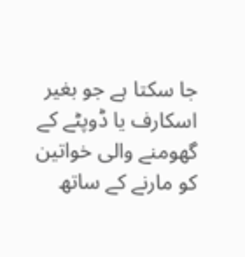جا سکتا ہے جو بغیر اسکارف یا ڈوپٹے کے گھومنے والی خواتین کو مارنے کے ساتھ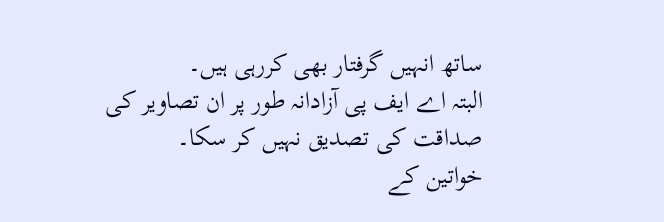ساتھ انہیں گرفتار بھی کررہی ہیں۔
البتہ اے ایف پی آزادانہ طور پر ان تصاویر کی صداقت کی تصدیق نہیں کر سکا۔
خواتین کے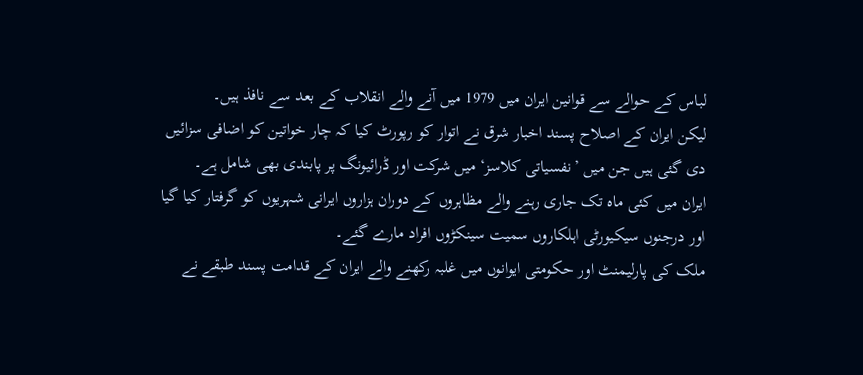لباس کے حوالے سے قوانین ایران میں 1979 میں آنے والے انقلاب کے بعد سے نافذ ہیں۔
لیکن ایران کے اصلاح پسند اخبار شرق نے اتوار کو رپورٹ کیا کہ چار خواتین کو اضافی سزائیں دی گئی ہیں جن میں ’نفسیاتی کلاسز‘ میں شرکت اور ڈرائیونگ پر پابندی بھی شامل ہے۔
ایران میں کئی ماہ تک جاری رہنے والے مظاہروں کے دوران ہزاروں ایرانی شہریوں کو گرفتار کیا گیا اور درجنوں سیکیورٹی اہلکاروں سمیت سینکڑوں افراد مارے گئے۔
ملک کی پارلیمنٹ اور حکومتی ایوانوں میں غلبہ رکھنے والے ایران کے قدامت پسند طبقے نے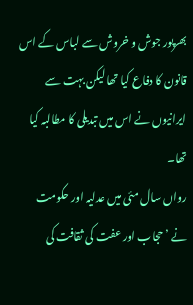بھرپور جوش و خروش سے لباس کے اس قانون کا دفاع کیا تھا لیکن بہت سے ایرانیوں نے اس میں تبدیلی کا مطالبہ کیا تھا۔
رواں سال مئی میں عدلیہ اور حکومت نے ’حجاب اور عفت کی ثقافت کی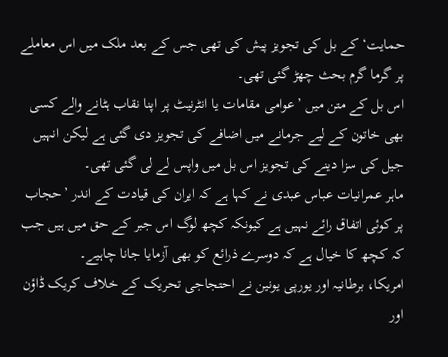حمایت‘ کے بل کی تجویز پیش کی تھی جس کے بعد ملک میں اس معاملے پر گرما گرم بحث چھڑ گئی تھی۔
اس بل کے متن میں ’عوامی مقامات یا انٹرنیٹ پر اپنا نقاب ہٹانے والے کسی بھی خاتون کے لیے جرمانے میں اضافے کی تجویز دی گئی ہے لیکن انہیں جیل کی سزا دینے کی تجویز اس بل میں واپس لے لی گئی تھی۔
ماہر عمرانیات عباس عبدی نے کہا ہے کہ ایران کی قیادت کے اندر ’حجاب پر کوئی اتفاق رائے نہیں ہے کیونکہ کچھ لوگ اس جبر کے حق میں ہیں جب کہ کچھ کا خیال ہے کہ دوسرے ذرائع کو بھی آزمایا جانا چاہیے۔
امریکا، برطانیہ اور یورپی یونین نے احتجاجی تحریک کے خلاف کریک ڈاؤن اور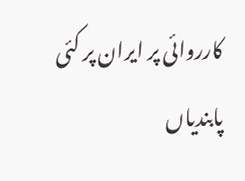کارروائی پر ایران پر کئی پابندیاں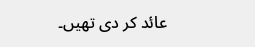عائد کر دی تھیں۔